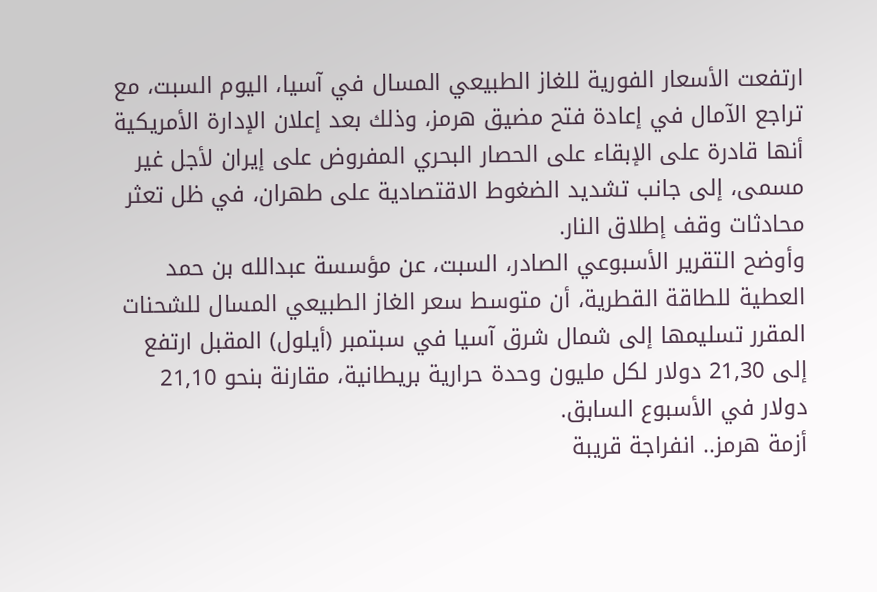ارتفعت الأسعار الفورية للغاز الطبيعي المسال في آسيا، اليوم السبت، مع تراجع الآمال في إعادة فتح مضيق هرمز، وذلك بعد إعلان الإدارة الأمريكية أنها قادرة على الإبقاء على الحصار البحري المفروض على إيران لأجل غير مسمى، إلى جانب تشديد الضغوط الاقتصادية على طهران، في ظل تعثر محادثات وقف إطلاق النار.
وأوضح التقرير الأسبوعي الصادر، السبت، عن مؤسسة عبدالله بن حمد العطية للطاقة القطرية، أن متوسط سعر الغاز الطبيعي المسال للشحنات المقرر تسليمها إلى شمال شرق آسيا في سبتمبر (أيلول) المقبل ارتفع إلى 21,30 دولار لكل مليون وحدة حرارية بريطانية، مقارنة بنحو 21,10 دولار في الأسبوع السابق.
أزمة هرمز.. انفراجة قريبة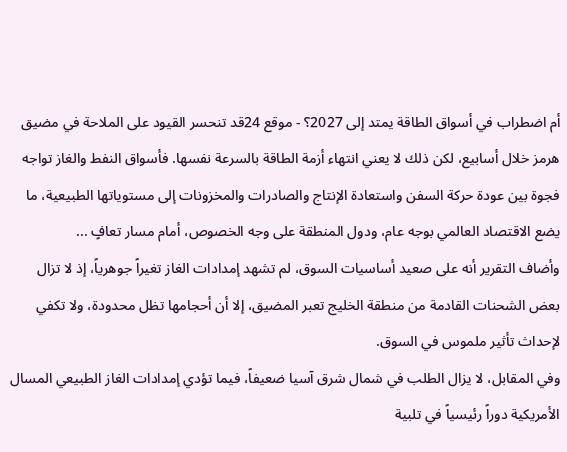أم اضطراب في أسواق الطاقة يمتد إلى 2027؟ - موقع 24قد تنحسر القيود على الملاحة في مضيق هرمز خلال أسابيع، لكن ذلك لا يعني انتهاء أزمة الطاقة بالسرعة نفسها. فأسواق النفط والغاز تواجه فجوة بين عودة حركة السفن واستعادة الإنتاج والصادرات والمخزونات إلى مستوياتها الطبيعية، ما يضع الاقتصاد العالمي بوجه عام، ودول المنطقة على وجه الخصوص، أمام مسار تعافٍ ...
وأضاف التقرير أنه على صعيد أساسيات السوق، لم تشهد إمدادات الغاز تغيراً جوهرياً، إذ لا تزال بعض الشحنات القادمة من منطقة الخليج تعبر المضيق، إلا أن أحجامها تظل محدودة، ولا تكفي لإحداث تأثير ملموس في السوق.
وفي المقابل، لا يزال الطلب في شمال شرق آسيا ضعيفاً، فيما تؤدي إمدادات الغاز الطبيعي المسال الأمريكية دوراً رئيسياً في تلبية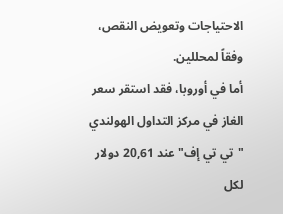الاحتياجات وتعويض النقص، وفقاً لمحللين.
أما في أوروبا، فقد استقر سعر الغاز في مركز التداول الهولندي "تي تي إف" عند 20,61 دولار لكل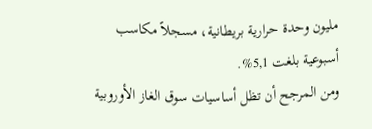مليون وحدة حرارية بريطانية، مسجلاً مكاسب أسبوعية بلغت 5,1%.
ومن المرجح أن تظل أساسيات سوق الغاز الأوروبية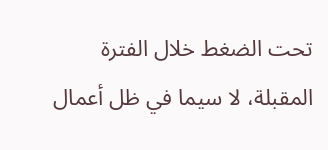تحت الضغط خلال الفترة المقبلة، لا سيما في ظل أعمال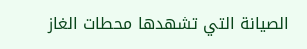الصيانة التي تشهدها محطات الغاز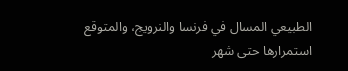الطبيعي المسال في فرنسا والنرويج، والمتوقع استمرارها حتى شهر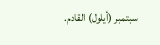سبتمبر (أيلول) القادم.